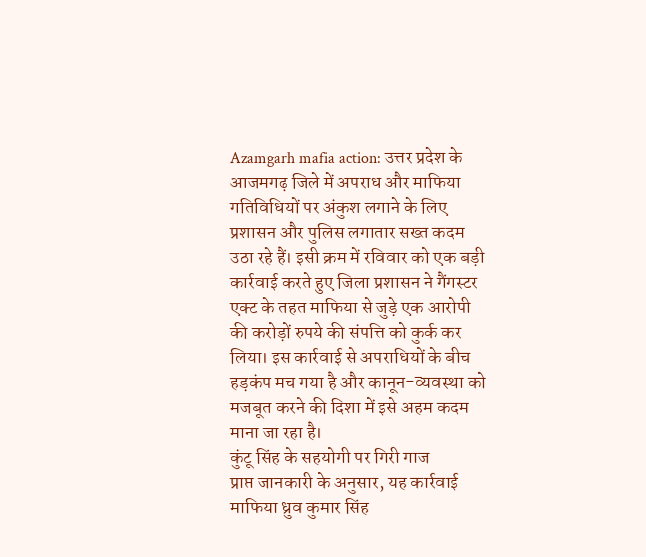Azamgarh mafia action: उत्तर प्रदेश के आजमगढ़ जिले में अपराध और माफिया गतिविधियों पर अंकुश लगाने के लिए प्रशासन और पुलिस लगातार सख्त कदम उठा रहे हैं। इसी क्रम में रविवार को एक बड़ी कार्रवाई करते हुए जिला प्रशासन ने गैंगस्टर एक्ट के तहत माफिया से जुड़े एक आरोपी की करोड़ों रुपये की संपत्ति को कुर्क कर लिया। इस कार्रवाई से अपराधियों के बीच हड़कंप मच गया है और कानून-व्यवस्था को मजबूत करने की दिशा में इसे अहम कदम माना जा रहा है।
कुंटू सिंह के सहयोगी पर गिरी गाज
प्राप्त जानकारी के अनुसार, यह कार्रवाई माफिया ध्रुव कुमार सिंह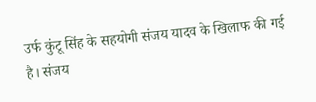उर्फ कुंटू सिंह के सहयोगी संजय यादव के खिलाफ की गई है। संजय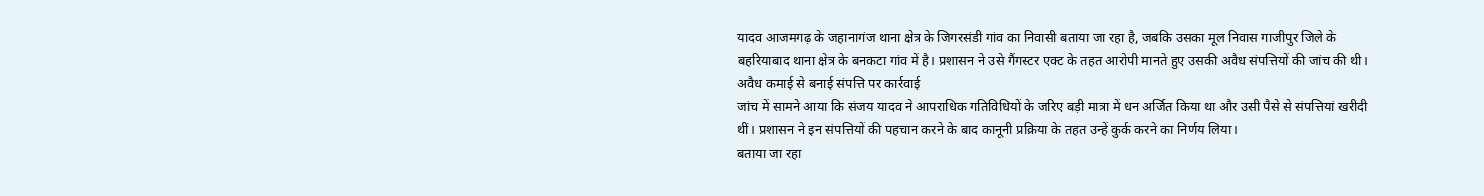यादव आजमगढ़ के जहानागंज थाना क्षेत्र के जिगरसंडी गांव का निवासी बताया जा रहा है, जबकि उसका मूल निवास गाजीपुर जिले के बहरियाबाद थाना क्षेत्र के बनकटा गांव में है। प्रशासन ने उसे गैंगस्टर एक्ट के तहत आरोपी मानते हुए उसकी अवैध संपत्तियों की जांच की थी।
अवैध कमाई से बनाई संपत्ति पर कार्रवाई
जांच में सामने आया कि संजय यादव ने आपराधिक गतिविधियों के जरिए बड़ी मात्रा में धन अर्जित किया था और उसी पैसे से संपत्तियां खरीदी थीं। प्रशासन ने इन संपत्तियों की पहचान करने के बाद कानूनी प्रक्रिया के तहत उन्हें कुर्क करने का निर्णय लिया।
बताया जा रहा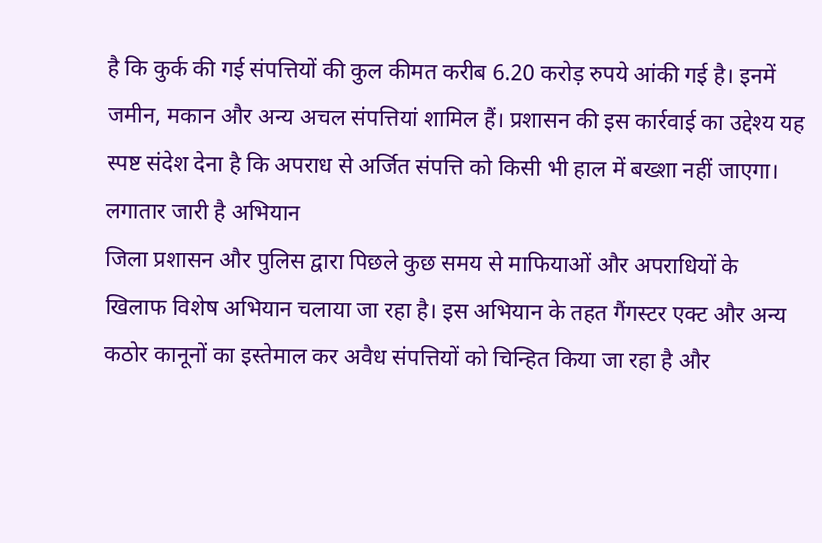है कि कुर्क की गई संपत्तियों की कुल कीमत करीब 6.20 करोड़ रुपये आंकी गई है। इनमें जमीन, मकान और अन्य अचल संपत्तियां शामिल हैं। प्रशासन की इस कार्रवाई का उद्देश्य यह स्पष्ट संदेश देना है कि अपराध से अर्जित संपत्ति को किसी भी हाल में बख्शा नहीं जाएगा।
लगातार जारी है अभियान
जिला प्रशासन और पुलिस द्वारा पिछले कुछ समय से माफियाओं और अपराधियों के खिलाफ विशेष अभियान चलाया जा रहा है। इस अभियान के तहत गैंगस्टर एक्ट और अन्य कठोर कानूनों का इस्तेमाल कर अवैध संपत्तियों को चिन्हित किया जा रहा है और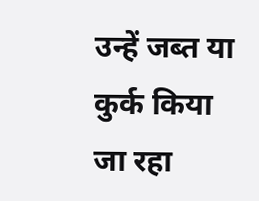उन्हें जब्त या कुर्क किया जा रहा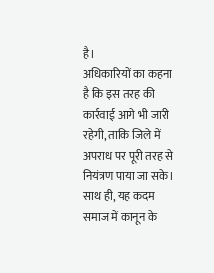है।
अधिकारियों का कहना है कि इस तरह की कार्रवाई आगे भी जारी रहेगी, ताकि जिले में अपराध पर पूरी तरह से नियंत्रण पाया जा सके। साथ ही, यह कदम समाज में कानून के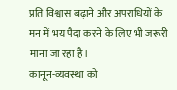प्रति विश्वास बढ़ाने और अपराधियों के मन में भय पैदा करने के लिए भी जरूरी माना जा रहा है।
कानून-व्यवस्था को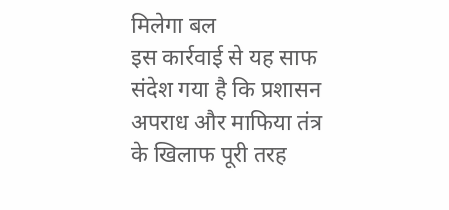मिलेगा बल
इस कार्रवाई से यह साफ संदेश गया है कि प्रशासन अपराध और माफिया तंत्र के खिलाफ पूरी तरह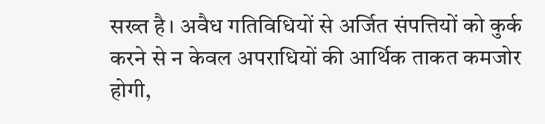सख्त है। अवैध गतिविधियों से अर्जित संपत्तियों को कुर्क करने से न केवल अपराधियों की आर्थिक ताकत कमजोर होगी,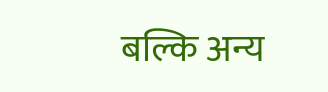बल्कि अन्य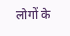लोगों के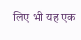लिए भी यह एक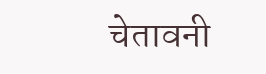चेतावनी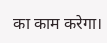का काम करेगा।